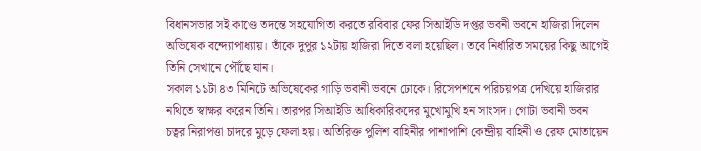বিধানসভার সই কাণ্ডে তদন্তে সহযোগিতা করতে রবিবার ফের সিআইডি দপ্তর ভবনী ভবনে হাজিরা দিলেন অভিষেক বন্দ্যোপাধ্যায়। তাঁকে দুপুর ১২টায় হাজিরা দিতে বলা হয়েছিল। তবে নির্ধারিত সময়ের কিছু আগেই তিনি সেখানে পৌঁছে যান।
সকাল ১১টা ৪৩ মিনিটে অভিষেকের গাড়ি ভবানী ভবনে ঢোকে। রিসেপশনে পরিচয়পত্র দেখিয়ে হাজিরার নথিতে স্বাক্ষর করেন তিনি। তারপর সিআইডি আধিকারিকদের মুখোমুখি হন সাংসদ। গোটা ভবানী ভবন চত্বর নিরাপত্তা চাদরে মুড়ে ফেলা হয়। অতিরিক্ত পুলিশ বাহিনীর পাশাপাশি কেন্দ্রীয় বাহিনী ও রেফ মোতায়েন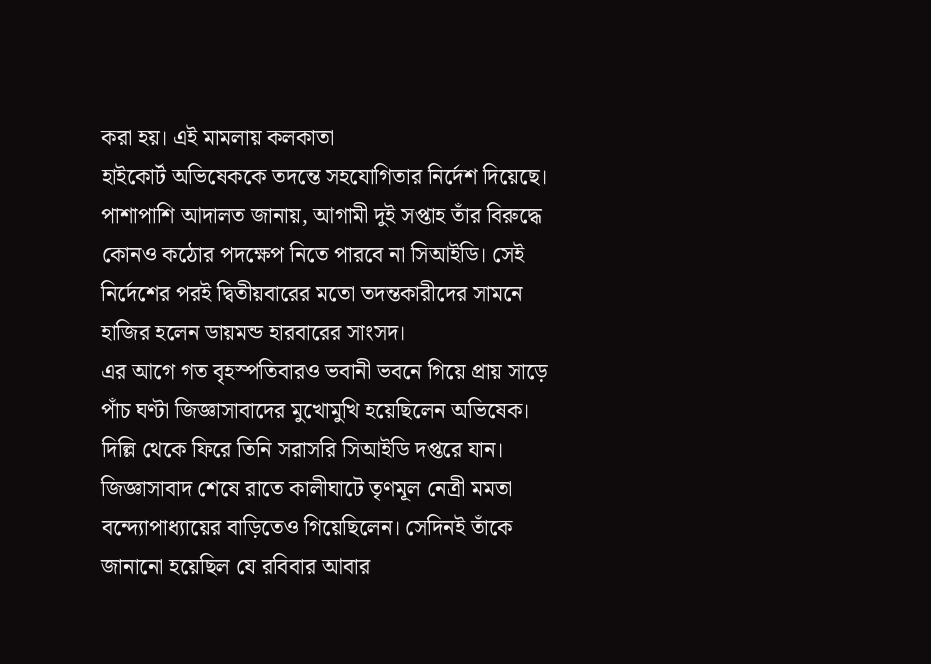করা হয়। এই মামলায় কলকাতা
হাইকোর্ট অভিষেককে তদন্তে সহযোগিতার নির্দেশ দিয়েছে। পাশাপাশি আদালত জানায়, আগামী দুই সপ্তাহ তাঁর বিরুদ্ধে কোনও কঠোর পদক্ষেপ নিতে পারবে না সিআইডি। সেই নির্দেশের পরই দ্বিতীয়বারের মতো তদন্তকারীদের সামনে হাজির হলেন ডায়মন্ড হারবারের সাংসদ।
এর আগে গত বৃহস্পতিবারও ভবানী ভবনে গিয়ে প্রায় সাড়ে পাঁচ ঘণ্টা জিজ্ঞাসাবাদের মুখোমুখি হয়েছিলেন অভিষেক। দিল্লি থেকে ফিরে তিনি সরাসরি সিআইডি দপ্তরে যান। জিজ্ঞাসাবাদ শেষে রাতে কালীঘাটে তৃণমূল নেত্রী মমতা বন্দ্যোপাধ্যায়ের বাড়িতেও গিয়েছিলেন। সেদিনই তাঁকে জানানো হয়েছিল যে রবিবার আবার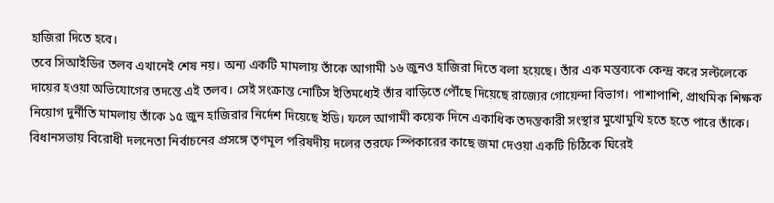হাজিরা দিতে হবে।
তবে সিআইডির তলব এখানেই শেষ নয়। অন্য একটি মামলায় তাঁকে আগামী ১৬ জুনও হাজিরা দিতে বলা হয়েছে। তাঁর এক মন্তব্যকে কেন্দ্র করে সল্টলেকে দায়ের হওয়া অভিযোগের তদন্তে এই তলব। সেই সংক্রান্ত নোটিস ইতিমধ্যেই তাঁর বাড়িতে পৌঁছে দিয়েছে রাজ্যের গোয়েন্দা বিভাগ। পাশাপাশি, প্রাথমিক শিক্ষক নিয়োগ দুর্নীতি মামলায় তাঁকে ১৫ জুন হাজিরার নির্দেশ দিয়েছে ইডি। ফলে আগামী কয়েক দিনে একাধিক তদন্তকারী সংস্থার মুখোমুখি হতে হতে পারে তাঁকে।
বিধানসভায় বিরোধী দলনেতা নির্বাচনের প্রসঙ্গে তৃণমূল পরিষদীয় দলের তরফে স্পিকারের কাছে জমা দেওয়া একটি চিঠিকে ঘিরেই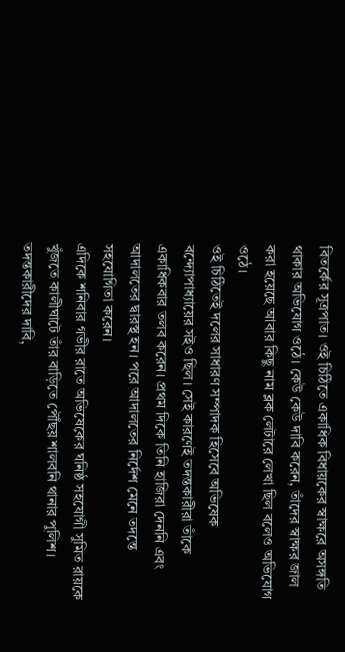বিতর্কের সূত্রপাত। ওই চিঠিতে একাধিক বিধায়কের স্বাক্ষরে অসঙ্গতি থাকার অভিযোগ ওঠে। কেউ কেউ দাবি করেন, তাঁদের স্বাক্ষর জাল করা হয়েছে আবার কিছু নাম ব্লক লেটারে লেখা ছিল বলেও অভিযোগ ওঠে।
ওই চিঠিতেই দলের সাধারণ সম্পাদক হিসেবে অভিষেক বন্দ্যোপাধ্যায়ের সইও ছিল। সেই কারণেই তদন্তকারীরা তাঁকে একাধিকবার তলব করেন। প্রথম দিকে তিনি হাজিরা দেননি এবং আদালতের দ্বারস্থ হন। পরে আদালতের নির্দেশ মেনে তদন্তে সহযোগিতা করেন।
এদিকে শনিবার গভীর রাতে অভিষেকের ঘনিষ্ঠ সহযোগী সুমিত রায়কে খুঁজতে কালীঘাটে তাঁর বাড়িতে পৌঁছয় শালবনি থানার পুলিশ। তদন্তকারীদের দাবি,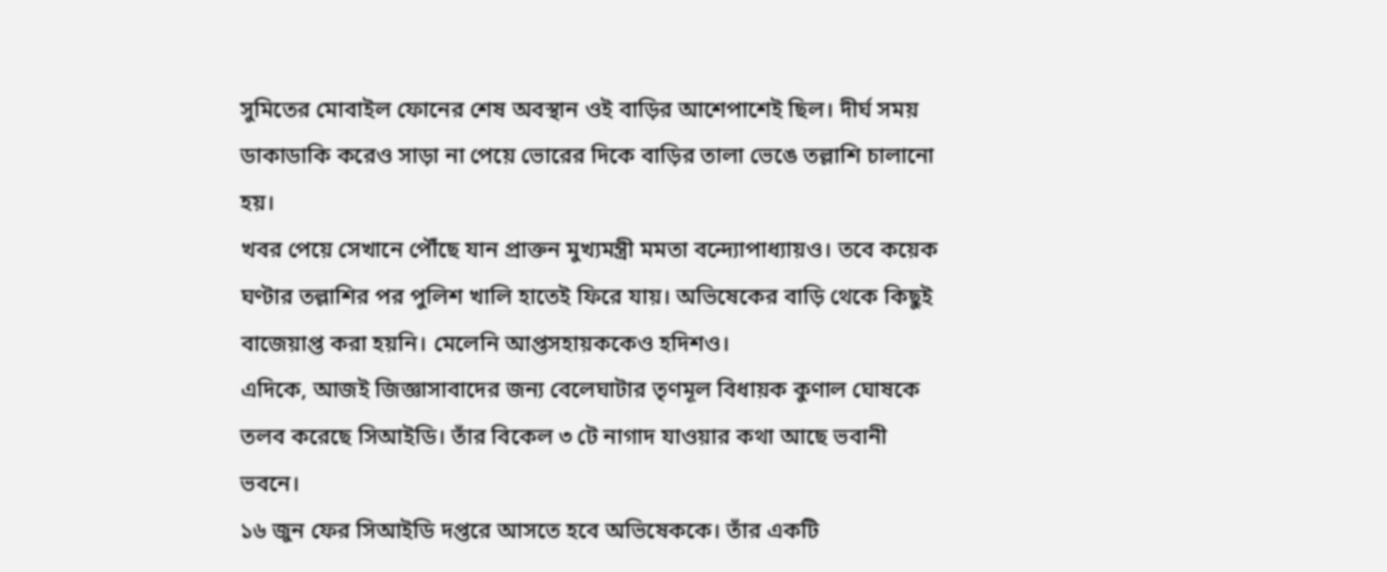সুমিতের মোবাইল ফোনের শেষ অবস্থান ওই বাড়ির আশেপাশেই ছিল। দীর্ঘ সময় ডাকাডাকি করেও সাড়া না পেয়ে ভোরের দিকে বাড়ির তালা ভেঙে তল্লাশি চালানো হয়।
খবর পেয়ে সেখানে পৌঁছে যান প্রাক্তন মুখ্যমন্ত্রী মমতা বন্দ্যোপাধ্যায়ও। তবে কয়েক ঘণ্টার তল্লাশির পর পুলিশ খালি হাতেই ফিরে যায়। অভিষেকের বাড়ি থেকে কিছুই বাজেয়াপ্ত করা হয়নি। মেলেনি আপ্তসহায়ককেও হদিশও।
এদিকে, আজই জিজ্ঞাসাবাদের জন্য বেলেঘাটার তৃণমূল বিধায়ক কুণাল ঘোষকে তলব করেছে সিআইডি। তাঁর বিকেল ৩ টে নাগাদ যাওয়ার কথা আছে ভবানী ভবনে।
১৬ জুন ফের সিআইডি দপ্তরে আসতে হবে অভিষেককে। তাঁর একটি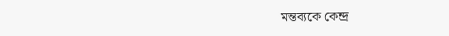মন্তব্যকে কেন্দ্র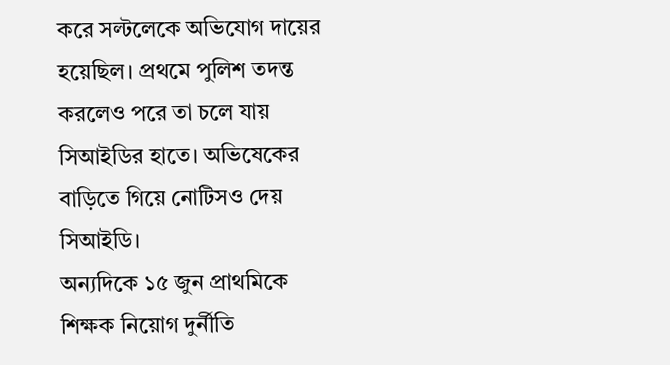করে সল্টলেকে অভিযোগ দায়ের হয়েছিল। প্রথমে পুলিশ তদন্ত করলেও পরে তা চলে যায় সিআইডির হাতে। অভিষেকের বাড়িতে গিয়ে নোটিসও দেয় সিআইডি।
অন্যদিকে ১৫ জুন প্রাথমিকে শিক্ষক নিয়োগ দুর্নীতি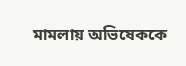মামলায় অভিষেককে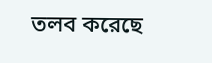তলব করেছে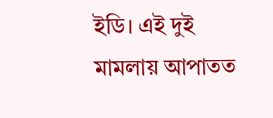ইডি। এই দুই মামলায় আপাতত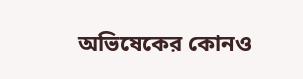অভিষেকের কোনও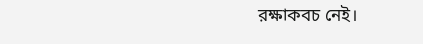রক্ষাকবচ নেই।